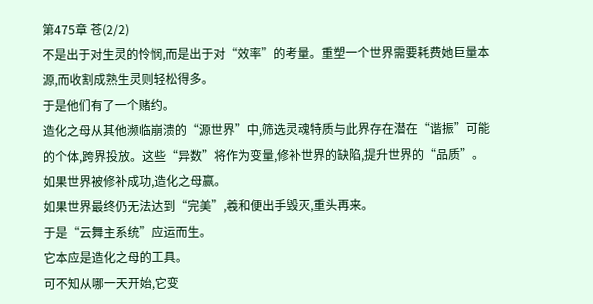第475章 苍(2/2)
不是出于对生灵的怜悯,而是出于对“效率”的考量。重塑一个世界需要耗费她巨量本源,而收割成熟生灵则轻松得多。
于是他们有了一个赌约。
造化之母从其他濒临崩溃的“源世界”中,筛选灵魂特质与此界存在潜在“谐振”可能的个体,跨界投放。这些“异数”将作为变量,修补世界的缺陷,提升世界的“品质”。
如果世界被修补成功,造化之母赢。
如果世界最终仍无法达到“完美”,羲和便出手毁灭,重头再来。
于是“云舞主系统”应运而生。
它本应是造化之母的工具。
可不知从哪一天开始,它变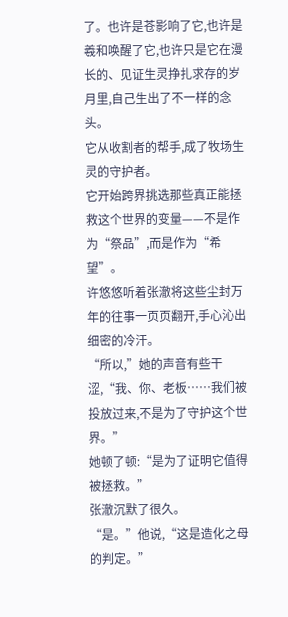了。也许是苍影响了它,也许是羲和唤醒了它,也许只是它在漫长的、见证生灵挣扎求存的岁月里,自己生出了不一样的念头。
它从收割者的帮手,成了牧场生灵的守护者。
它开始跨界挑选那些真正能拯救这个世界的变量——不是作为“祭品”,而是作为“希望”。
许悠悠听着张澈将这些尘封万年的往事一页页翻开,手心沁出细密的冷汗。
“所以,”她的声音有些干涩,“我、你、老板……我们被投放过来,不是为了守护这个世界。”
她顿了顿:“是为了证明它值得被拯救。”
张澈沉默了很久。
“是。”他说,“这是造化之母的判定。”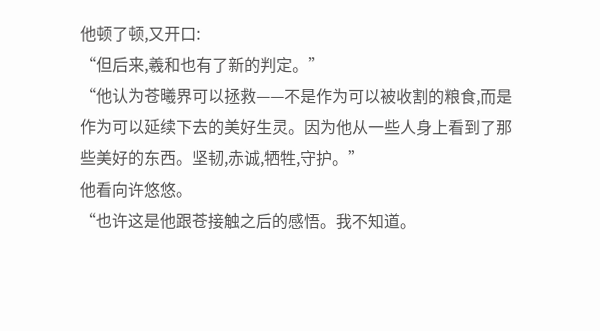他顿了顿,又开口:
“但后来,羲和也有了新的判定。”
“他认为苍曦界可以拯救——不是作为可以被收割的粮食,而是作为可以延续下去的美好生灵。因为他从一些人身上看到了那些美好的东西。坚韧,赤诚,牺牲,守护。”
他看向许悠悠。
“也许这是他跟苍接触之后的感悟。我不知道。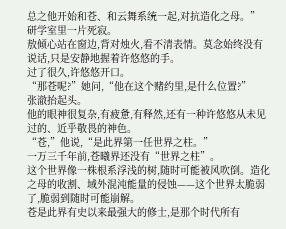总之他开始和苍、和云舞系统一起,对抗造化之母。”
研学室里一片死寂。
敖倾心站在窗边,背对烛火,看不清表情。莫念始终没有说话,只是安静地握着许悠悠的手。
过了很久,许悠悠开口。
“那苍呢?”她问,“他在这个赌约里,是什么位置?”
张澈抬起头。
他的眼神很复杂,有疲惫,有释然,还有一种许悠悠从未见过的、近乎敬畏的神色。
“苍,”他说,“是此界第一任世界之柱。”
一万三千年前,苍曦界还没有“世界之柱”。
这个世界像一株根系浮浅的树,随时可能被风吹倒。造化之母的收割、域外混沌能量的侵蚀——这个世界太脆弱了,脆弱到随时可能崩解。
苍是此界有史以来最强大的修士,是那个时代所有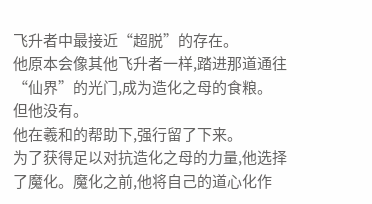飞升者中最接近“超脱”的存在。
他原本会像其他飞升者一样,踏进那道通往“仙界”的光门,成为造化之母的食粮。
但他没有。
他在羲和的帮助下,强行留了下来。
为了获得足以对抗造化之母的力量,他选择了魔化。魔化之前,他将自己的道心化作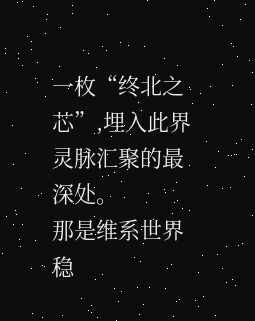一枚“终北之芯”,埋入此界灵脉汇聚的最深处。
那是维系世界稳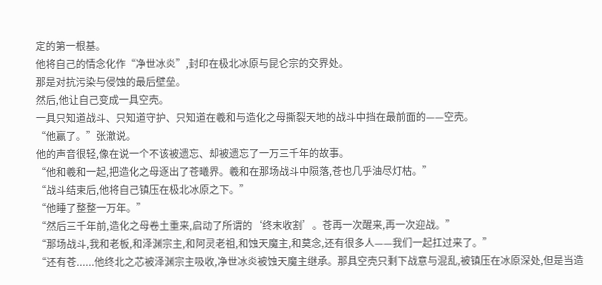定的第一根基。
他将自己的情念化作“净世冰炎”,封印在极北冰原与昆仑宗的交界处。
那是对抗污染与侵蚀的最后壁垒。
然后,他让自己变成一具空壳。
一具只知道战斗、只知道守护、只知道在羲和与造化之母撕裂天地的战斗中挡在最前面的——空壳。
“他赢了。”张澈说。
他的声音很轻,像在说一个不该被遗忘、却被遗忘了一万三千年的故事。
“他和羲和一起,把造化之母逐出了苍曦界。羲和在那场战斗中陨落,苍也几乎油尽灯枯。”
“战斗结束后,他将自己镇压在极北冰原之下。”
“他睡了整整一万年。”
“然后三千年前,造化之母卷土重来,启动了所谓的‘终末收割’。苍再一次醒来,再一次迎战。”
“那场战斗,我和老板,和泽渊宗主,和阿灵老祖,和蚀天魔主,和莫念,还有很多人——我们一起扛过来了。”
“还有苍......他终北之芯被泽渊宗主吸收,净世冰炎被蚀天魔主继承。那具空壳只剩下战意与混乱,被镇压在冰原深处,但是当造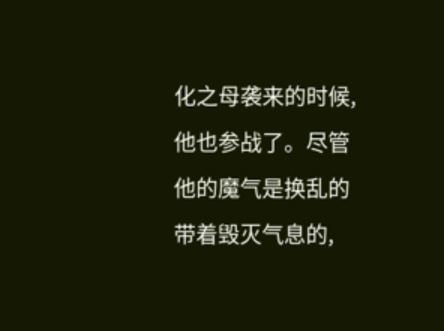化之母袭来的时候,他也参战了。尽管他的魔气是换乱的带着毁灭气息的,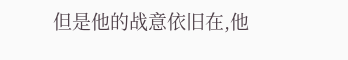但是他的战意依旧在,他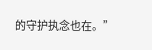的守护执念也在。”